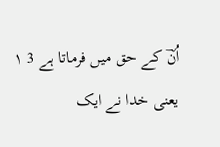اُنؔ کے حق میں فرماتا ہے 3 ۱ یعنی خدا نے ایک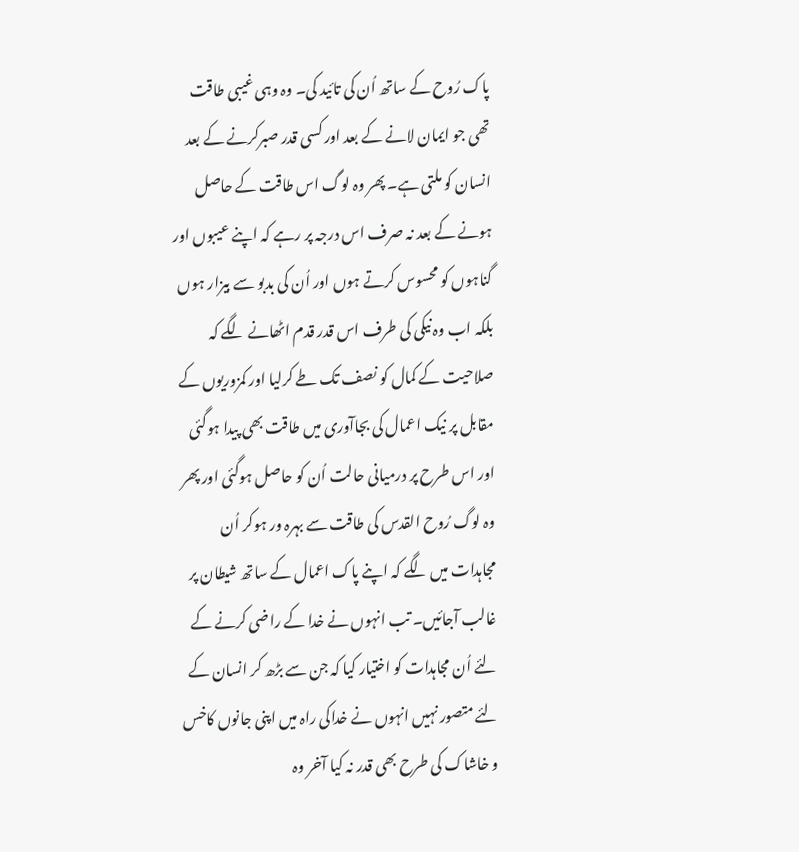پاک رُوح کے ساتھ اُن کی تائید کی۔ وہ وہی غیبی طاقت تھی جو ایمان لانے کے بعد اور کسی قدر صبرکرنے کے بعد انسان کو ملتی ہے۔ پھر وہ لوگ اس طاقت کے حاصل ہونے کے بعد نہ صرف اس درجہ پر رہے کہ اپنے عیبوں اور گناہوں کو محسوس کرتے ہوں اور اُن کی بدبو سے بیزار ہوں بلکہ اب وہ نیکی کی طرف اس قدر قدم اٹھانے لگے کہ صلاحیت کے کمال کو نصف تک طے کرلیا اور کمزوریوں کے مقابل پر نیک اعمال کی بجاآوری میں طاقت بھی پیدا ہوگئی اور اس طرح پر درمیانی حالت اُن کو حاصل ہوگئی اور پھر وہ لوگ رُوح القدس کی طاقت سے بہرہ ور ہوکر اُن مجاہدات میں لگے کہ اپنے پاک اعمال کے ساتھ شیطان پر غالب آجائیں۔ تب انہوں نے خدا کے راضی کرنے کے لئے اُن مجاہدات کو اختیار کیا کہ جن سے بڑھ کر انسان کے لئے متصور نہیں انہوں نے خداکی راہ میں اپنی جانوں کاخس و خاشاک کی طرح بھی قدر نہ کیا آخر وہ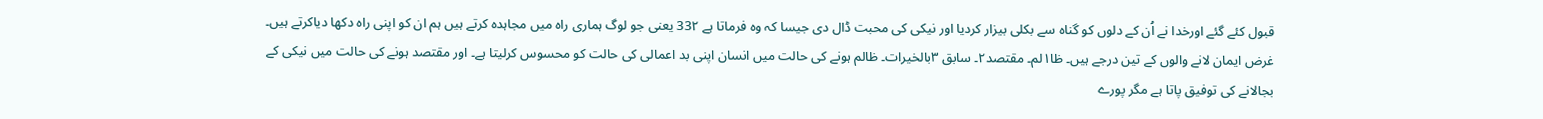قبول کئے گئے اورخدا نے اُن کے دلوں کو گناہ سے بکلی بیزار کردیا اور نیکی کی محبت ڈال دی جیسا کہ وہ فرماتا ہے 33۲ یعنی جو لوگ ہماری راہ میں مجاہدہ کرتے ہیں ہم ان کو اپنی راہ دکھا دیاکرتے ہیں۔ غرض ایمان لانے والوں کے تین درجے ہیں۔ ظا۱لم۔ مقتصد۲۔ سابق ۳بالخیرات۔ ظالم ہونے کی حالت میں انسان اپنی بد اعمالی کی حالت کو محسوس کرلیتا ہے۔ اور مقتصد ہونے کی حالت میں نیکی کے بجالانے کی توفیق پاتا ہے مگر پورے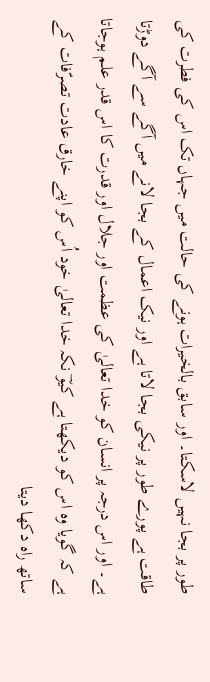طور پر بجا نہیں لاسکتا۔ اور سابق بالخیرات ہونے کی حالت میں جہاں تک اس کی فطرت کی طاقت ہے پورے طور پر نیکی بجا لاتا ہے اور نیک اعمال کے بجا لانے میں آگے سے آگے دوڑتا ہے۔ اور اس درجہ پر انسان کو خدا تعالیٰ کی عظمت اور جلال اور قدرت کا اس قدر علم ہوجاتا ہے کہ گویا وہ اس کو دیکھتا ہے کیوؔ نکہ خدا تعالیٰ خود اُس کو اپنے خارق عادت تصرّفات کے ساتھ راہ دکھا دیتا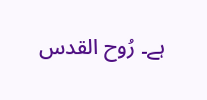ہے۔ رُوح القدس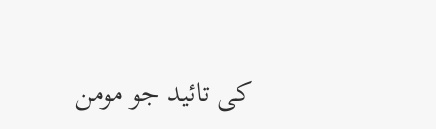کی تائید جو مومن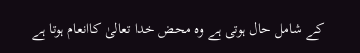کے شامل حال ہوتی ہے وہ محض خدا تعالیٰ کاانعام ہوتا ہے